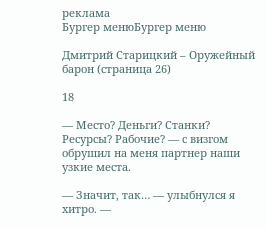реклама
Бургер менюБургер меню

Дмитрий Старицкий – Оружейный барон (страница 26)

18

— Место? Деньги? Станки? Ресурсы? Рабочие? — с визгом обрушил на меня партнер наши узкие места.

— Значит, так… — улыбнулся я хитро. —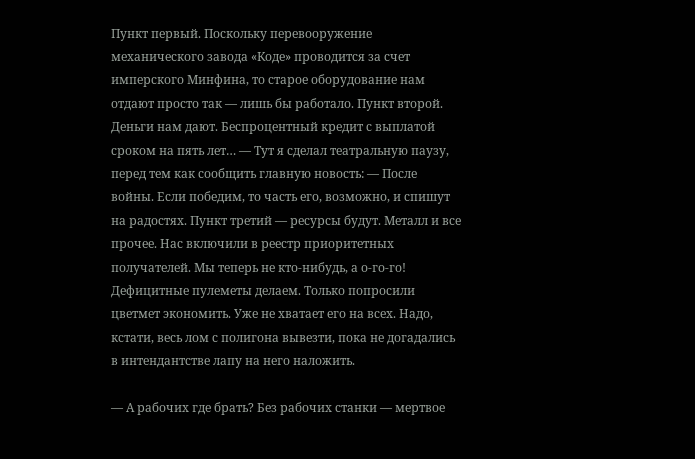Пункт первый. Поскольку перевооружение механического завода «Коде» проводится за счет имперского Минфина, то старое оборудование нам отдают просто так — лишь бы работало. Пункт второй. Деньги нам дают. Беспроцентный кредит с выплатой сроком на пять лет… — Тут я сделал театральную паузу, перед тем как сообщить главную новость: — После войны. Если победим, то часть его, возможно, и спишут на радостях. Пункт третий — ресурсы будут. Металл и все прочее. Нас включили в реестр приоритетных получателей. Мы теперь не кто-нибудь, а о-го-го! Дефицитные пулеметы делаем. Только попросили цветмет экономить. Уже не хватает его на всех. Надо, кстати, весь лом с полигона вывезти, пока не догадались в интендантстве лапу на него наложить.

— А рабочих где брать? Без рабочих станки — мертвое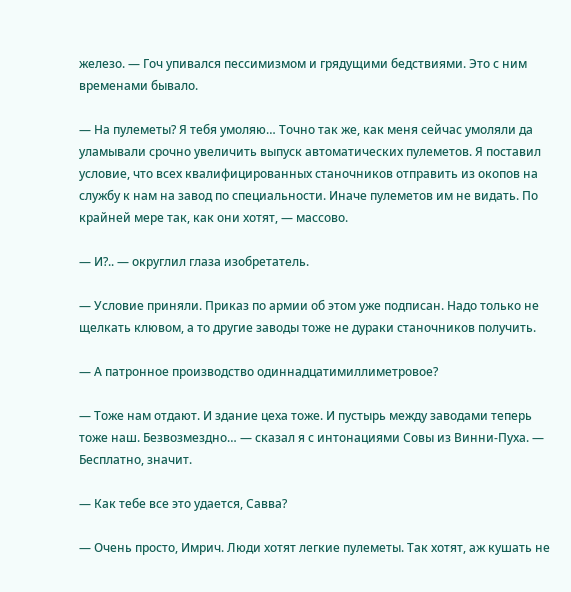железо. — Гоч упивался пессимизмом и грядущими бедствиями. Это с ним временами бывало.

— На пулеметы? Я тебя умоляю… Точно так же, как меня сейчас умоляли да уламывали срочно увеличить выпуск автоматических пулеметов. Я поставил условие, что всех квалифицированных станочников отправить из окопов на службу к нам на завод по специальности. Иначе пулеметов им не видать. По крайней мере так, как они хотят, — массово.

— И?.. — округлил глаза изобретатель.

— Условие приняли. Приказ по армии об этом уже подписан. Надо только не щелкать клювом, а то другие заводы тоже не дураки станочников получить.

— А патронное производство одиннадцатимиллиметровое?

— Тоже нам отдают. И здание цеха тоже. И пустырь между заводами теперь тоже наш. Безвозмездно… — сказал я с интонациями Совы из Винни-Пуха. — Бесплатно, значит.

— Как тебе все это удается, Савва?

— Очень просто, Имрич. Люди хотят легкие пулеметы. Так хотят, аж кушать не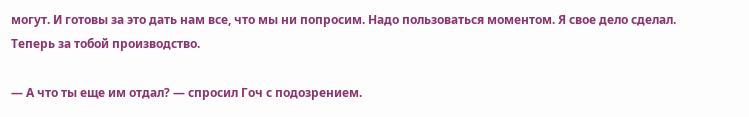могут. И готовы за это дать нам все, что мы ни попросим. Надо пользоваться моментом. Я свое дело сделал. Теперь за тобой производство.

— А что ты еще им отдал? — спросил Гоч с подозрением.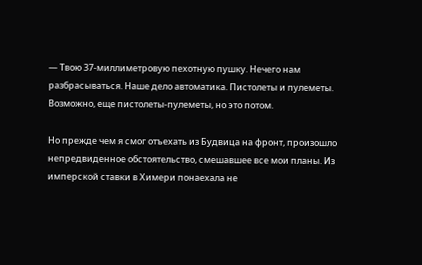— Твою 37-миллиметровую пехотную пушку. Нечего нам разбрасываться. Наше дело автоматика. Пистолеты и пулеметы. Возможно, еще пистолеты-пулеметы, но это потом.

Но прежде чем я смог отъехать из Будвица на фронт, произошло непредвиденное обстоятельство, смешавшее все мои планы. Из имперской ставки в Химери понаехала не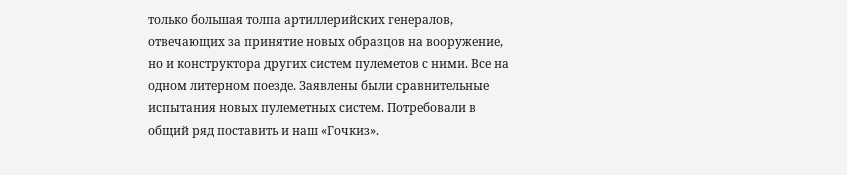только большая толпа артиллерийских генералов, отвечающих за принятие новых образцов на вооружение, но и конструктора других систем пулеметов с ними. Все на одном литерном поезде. Заявлены были сравнительные испытания новых пулеметных систем. Потребовали в общий ряд поставить и наш «Гочкиз».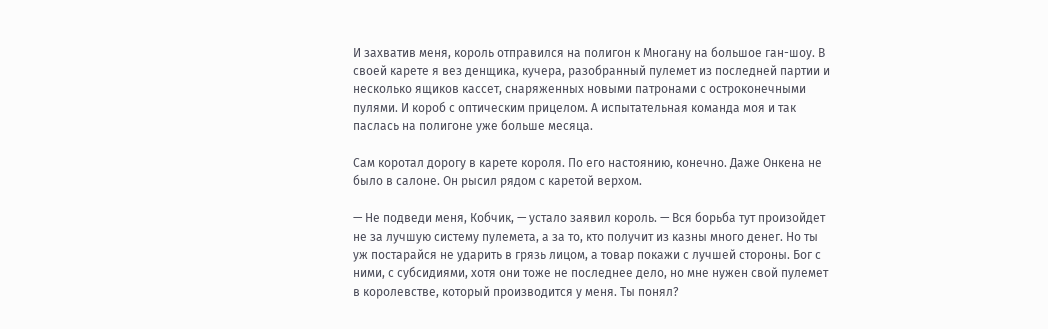И захватив меня, король отправился на полигон к Многану на большое ган-шоу. В своей карете я вез денщика, кучера, разобранный пулемет из последней партии и несколько ящиков кассет, снаряженных новыми патронами с остроконечными пулями. И короб с оптическим прицелом. А испытательная команда моя и так паслась на полигоне уже больше месяца.

Сам коротал дорогу в карете короля. По его настоянию, конечно. Даже Онкена не было в салоне. Он рысил рядом с каретой верхом.

— Не подведи меня, Кобчик, — устало заявил король. — Вся борьба тут произойдет не за лучшую систему пулемета, а за то, кто получит из казны много денег. Но ты уж постарайся не ударить в грязь лицом, а товар покажи с лучшей стороны. Бог с ними, с субсидиями, хотя они тоже не последнее дело, но мне нужен свой пулемет в королевстве, который производится у меня. Ты понял?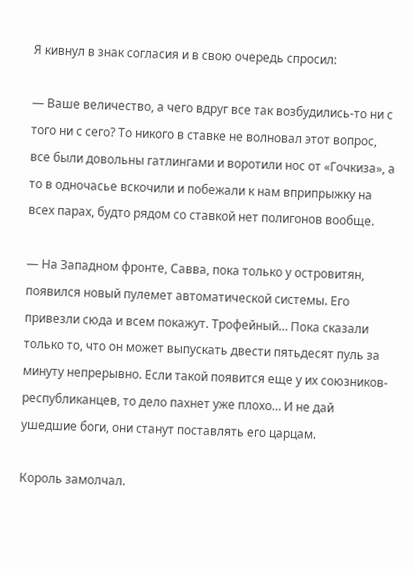Я кивнул в знак согласия и в свою очередь спросил:

— Ваше величество, а чего вдруг все так возбудились-то ни с того ни с сего? То никого в ставке не волновал этот вопрос, все были довольны гатлингами и воротили нос от «Гочкиза», а то в одночасье вскочили и побежали к нам вприпрыжку на всех парах, будто рядом со ставкой нет полигонов вообще.

— На Западном фронте, Савва, пока только у островитян, появился новый пулемет автоматической системы. Его привезли сюда и всем покажут. Трофейный… Пока сказали только то, что он может выпускать двести пятьдесят пуль за минуту непрерывно. Если такой появится еще у их союзников-республиканцев, то дело пахнет уже плохо… И не дай ушедшие боги, они станут поставлять его царцам.

Король замолчал.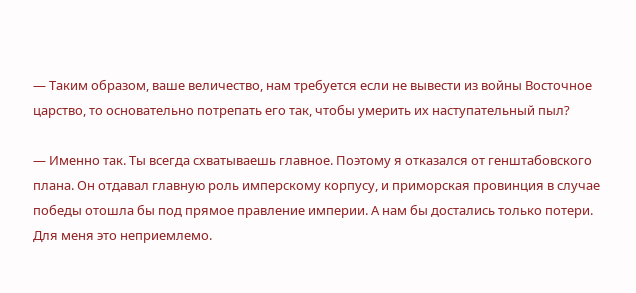— Таким образом, ваше величество, нам требуется если не вывести из войны Восточное царство, то основательно потрепать его так, чтобы умерить их наступательный пыл?

— Именно так. Ты всегда схватываешь главное. Поэтому я отказался от генштабовского плана. Он отдавал главную роль имперскому корпусу, и приморская провинция в случае победы отошла бы под прямое правление империи. А нам бы достались только потери. Для меня это неприемлемо.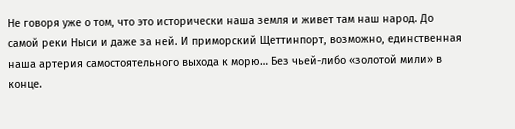Не говоря уже о том, что это исторически наша земля и живет там наш народ. До самой реки Ныси и даже за ней. И приморский Щеттинпорт, возможно, единственная наша артерия самостоятельного выхода к морю… Без чьей-либо «золотой мили» в конце.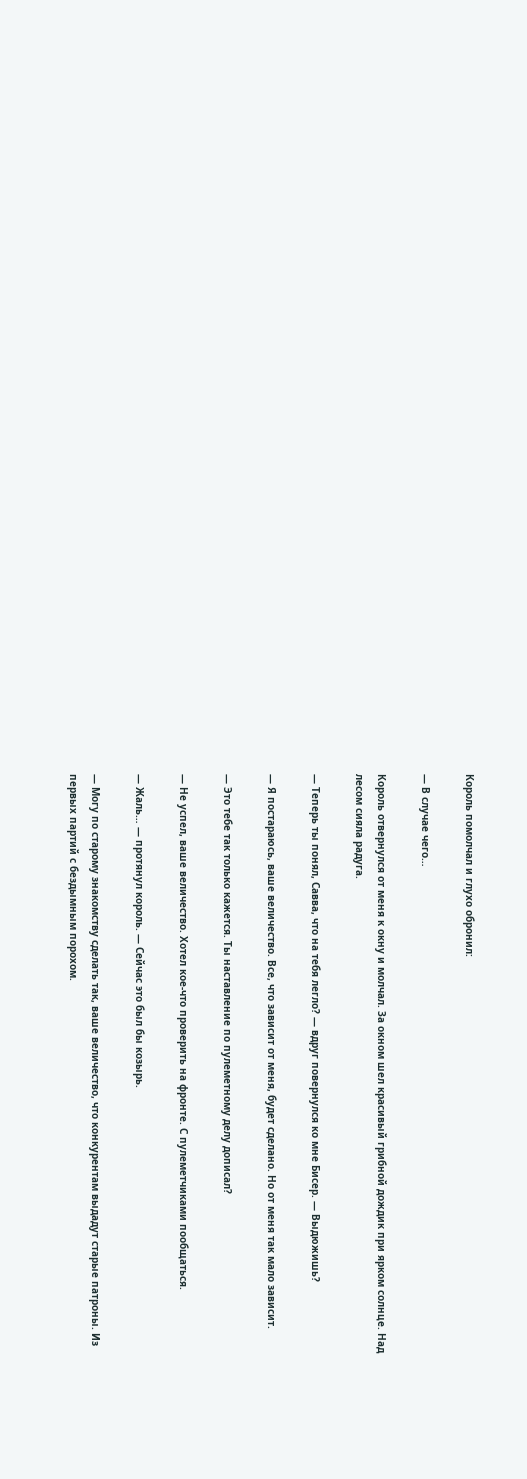Король помолчал и глухо обронил:

— В случае чего…

Король отвернулся от меня к окну и молчал. За окном шел красивый грибной дождик при ярком солнце. Над лесом сияла радуга.

— Теперь ты понял, Савва, что на тебя легло? — вдруг повернулся ко мне Бисер. — Выдюжишь?

— Я постараюсь, ваше величество. Все, что зависит от меня, будет сделано. Но от меня так мало зависит.

— Это тебе так только кажется. Ты наставление по пулеметному делу дописал?

— Не успел, ваше величество. Хотел кое-что проверить на фронте. С пулеметчиками пообщаться.

— Жаль… — протянул король. — Сейчас это был бы козырь.

— Могу по старому знакомству сделать так, ваше величество, что конкурентам выдадут старые патроны. Из первых партий с бездымным порохом.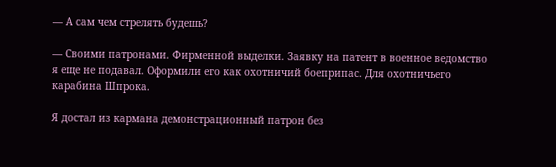— А сам чем стрелять будешь?

— Своими патронами. Фирменной выделки. Заявку на патент в военное ведомство я еще не подавал. Оформили его как охотничий боеприпас. Для охотничьего карабина Шпрока.

Я достал из кармана демонстрационный патрон без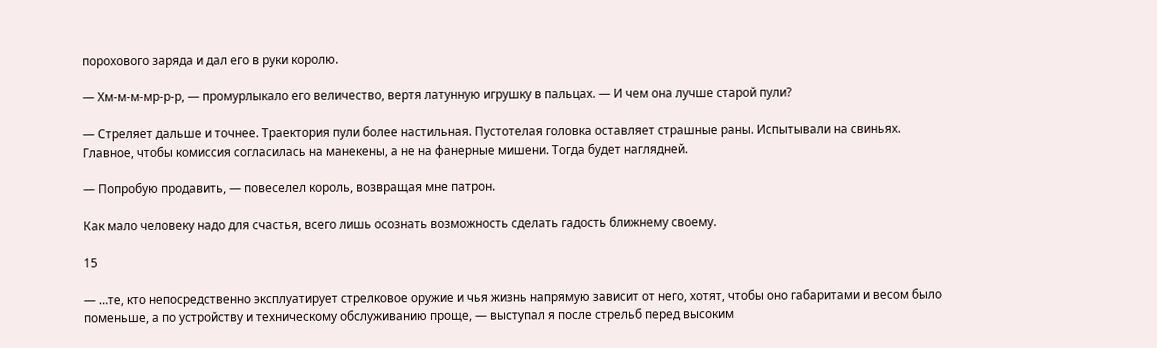порохового заряда и дал его в руки королю.

— Хм-м-м-мр-р-р, — промурлыкало его величество, вертя латунную игрушку в пальцах. — И чем она лучше старой пули?

— Стреляет дальше и точнее. Траектория пули более настильная. Пустотелая головка оставляет страшные раны. Испытывали на свиньях. Главное, чтобы комиссия согласилась на манекены, а не на фанерные мишени. Тогда будет наглядней.

— Попробую продавить, — повеселел король, возвращая мне патрон.

Как мало человеку надо для счастья, всего лишь осознать возможность сделать гадость ближнему своему.

15

— …те, кто непосредственно эксплуатирует стрелковое оружие и чья жизнь напрямую зависит от него, хотят, чтобы оно габаритами и весом было поменьше, а по устройству и техническому обслуживанию проще, — выступал я после стрельб перед высоким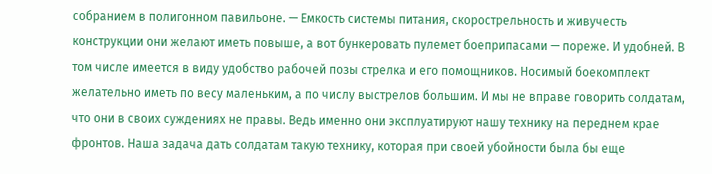собранием в полигонном павильоне. — Емкость системы питания, скорострельность и живучесть конструкции они желают иметь повыше, а вот бункеровать пулемет боеприпасами — пореже. И удобней. В том числе имеется в виду удобство рабочей позы стрелка и его помощников. Носимый боекомплект желательно иметь по весу маленьким, а по числу выстрелов большим. И мы не вправе говорить солдатам, что они в своих суждениях не правы. Ведь именно они эксплуатируют нашу технику на переднем крае фронтов. Наша задача дать солдатам такую технику, которая при своей убойности была бы еще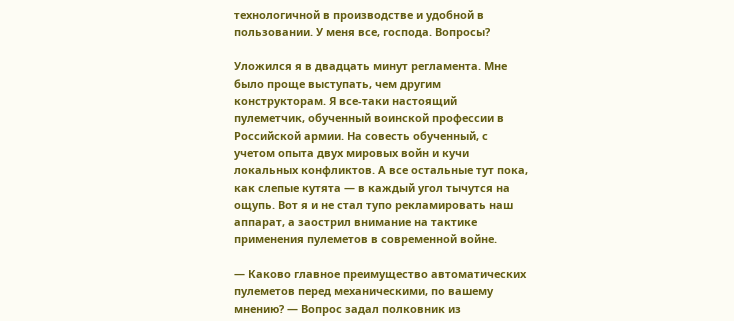технологичной в производстве и удобной в пользовании. У меня все, господа. Вопросы?

Уложился я в двадцать минут регламента. Мне было проще выступать, чем другим конструкторам. Я все-таки настоящий пулеметчик, обученный воинской профессии в Российской армии. На совесть обученный, с учетом опыта двух мировых войн и кучи локальных конфликтов. А все остальные тут пока, как слепые кутята — в каждый угол тычутся на ощупь. Вот я и не стал тупо рекламировать наш аппарат, а заострил внимание на тактике применения пулеметов в современной войне.

— Каково главное преимущество автоматических пулеметов перед механическими, по вашему мнению? — Вопрос задал полковник из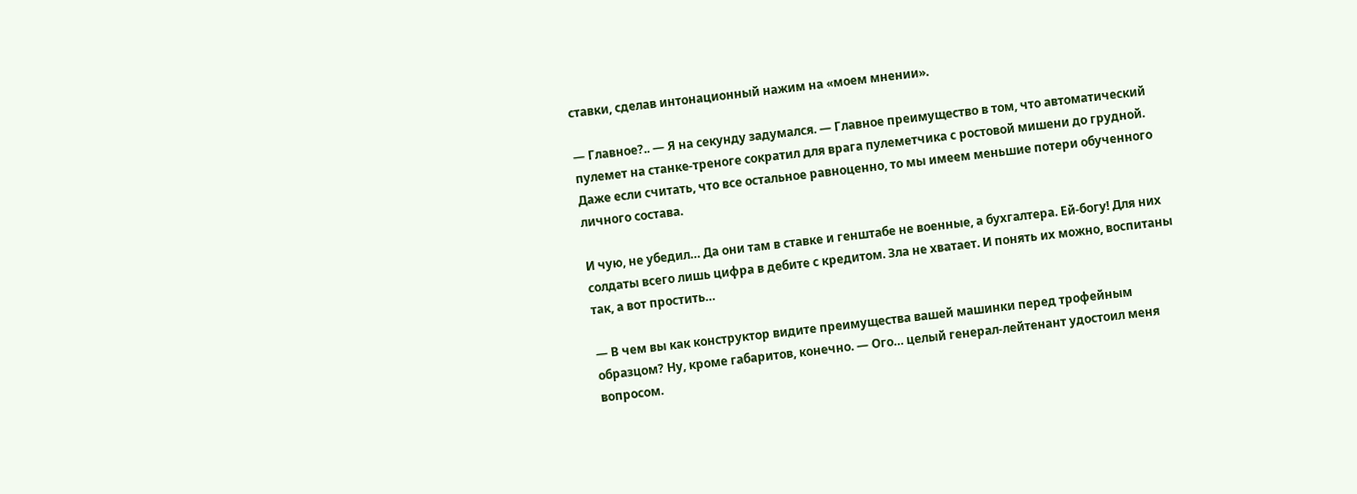ставки, сделав интонационный нажим на «моем мнении».

— Главное?.. — Я на секунду задумался. — Главное преимущество в том, что автоматический пулемет на станке-треноге сократил для врага пулеметчика с ростовой мишени до грудной. Даже если считать, что все остальное равноценно, то мы имеем меньшие потери обученного личного состава.

И чую, не убедил… Да они там в ставке и генштабе не военные, а бухгалтера. Ей-богу! Для них солдаты всего лишь цифра в дебите с кредитом. Зла не хватает. И понять их можно, воспитаны так, а вот простить…

— В чем вы как конструктор видите преимущества вашей машинки перед трофейным образцом? Ну, кроме габаритов, конечно. — Ого… целый генерал-лейтенант удостоил меня вопросом.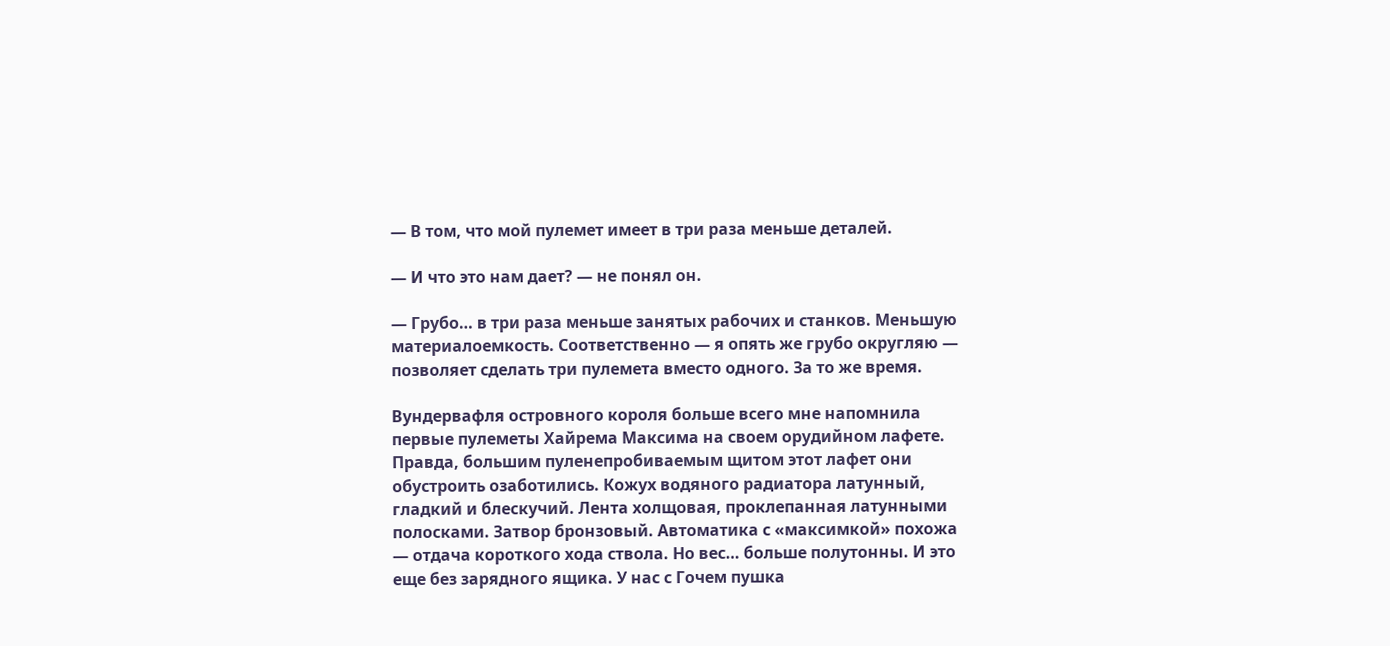— В том, что мой пулемет имеет в три раза меньше деталей.

— И что это нам дает? — не понял он.

— Грубо… в три раза меньше занятых рабочих и станков. Меньшую материалоемкость. Соответственно — я опять же грубо округляю — позволяет сделать три пулемета вместо одного. За то же время.

Вундервафля островного короля больше всего мне напомнила первые пулеметы Хайрема Максима на своем орудийном лафете. Правда, большим пуленепробиваемым щитом этот лафет они обустроить озаботились. Кожух водяного радиатора латунный, гладкий и блескучий. Лента холщовая, проклепанная латунными полосками. Затвор бронзовый. Автоматика с «максимкой» похожа — отдача короткого хода ствола. Но вес… больше полутонны. И это еще без зарядного ящика. У нас с Гочем пушка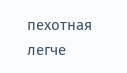пехотная легче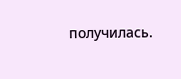получилась.